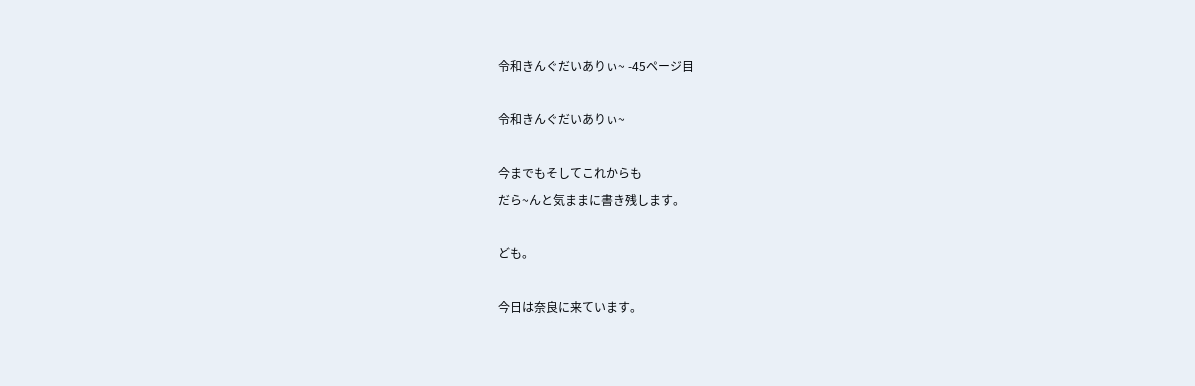令和きんぐだいありぃ~ -45ページ目

令和きんぐだいありぃ~

今までもそしてこれからも
だら~んと気ままに書き残します。

ども。

今日は奈良に来ています。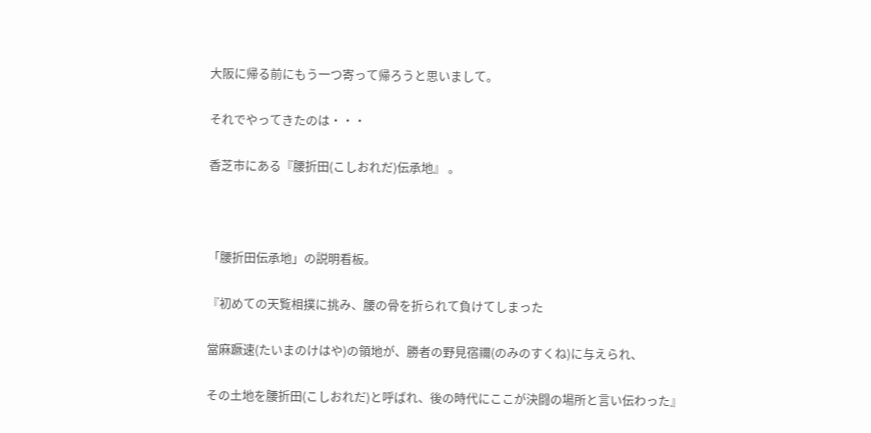大阪に帰る前にもう一つ寄って帰ろうと思いまして。

それでやってきたのは・・・

香芝市にある『腰折田(こしおれだ)伝承地』 。



「腰折田伝承地」の説明看板。

『初めての天覧相撲に挑み、腰の骨を折られて負けてしまった

當麻蹶速(たいまのけはや)の領地が、勝者の野見宿禰(のみのすくね)に与えられ、

その土地を腰折田(こしおれだ)と呼ばれ、後の時代にここが決闘の場所と言い伝わった』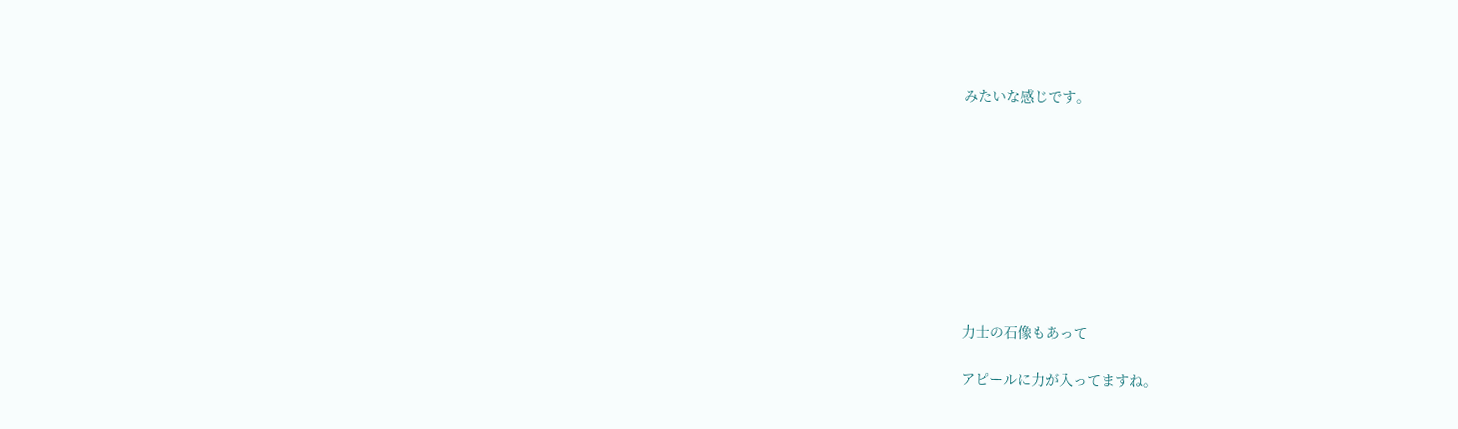みたいな感じです。









力士の石像もあって

アピールに力が入ってますね。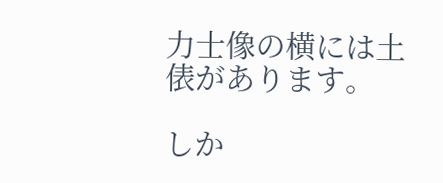力士像の横には土俵があります。

しか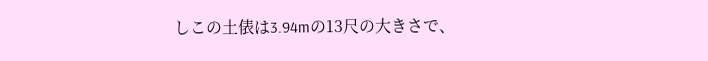しこの土俵は3.94mの13尺の大きさで、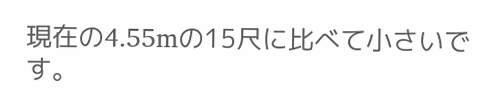現在の4.55mの15尺に比べて小さいです。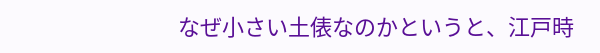なぜ小さい土俵なのかというと、江戸時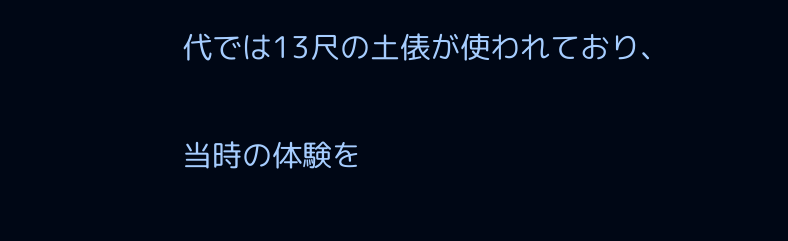代では13尺の土俵が使われており、

当時の体験を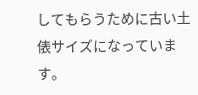してもらうために古い土俵サイズになっています。